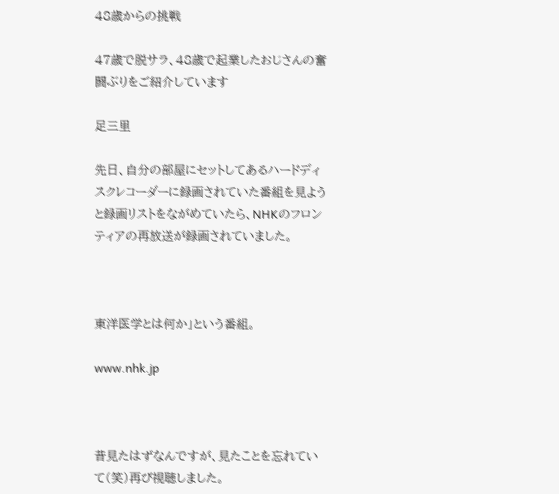48歳からの挑戦

47歳で脱サラ、48歳で起業したおじさんの奮闘ぶりをご紹介しています

足三里

先日、自分の部屋にセットしてあるハードディスクレコーダーに録画されていた番組を見ようと録画リストをながめていたら、NHKのフロンティアの再放送が録画されていました。



東洋医学とは何か」という番組。

www.nhk.jp



昔見たはずなんですが、見たことを忘れていて(笑)再び視聴しました。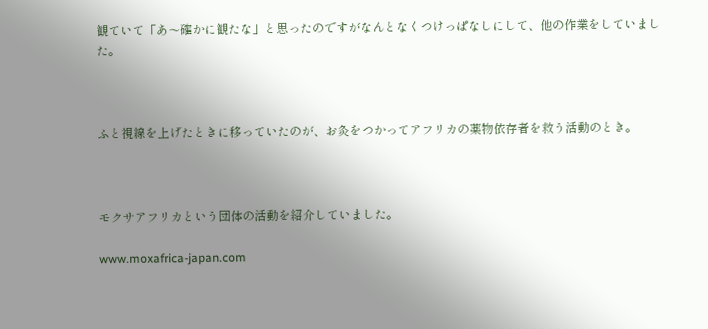観ていて「あ〜確かに観たな」と思ったのですがなんとなくつけっぱなしにして、他の作業をしていました。



ふと視線を上げたときに移っていたのが、お灸をつかってアフリカの薬物依存者を救う活動のとき。



モクサアフリカという団体の活動を紹介していました。

www.moxafrica-japan.com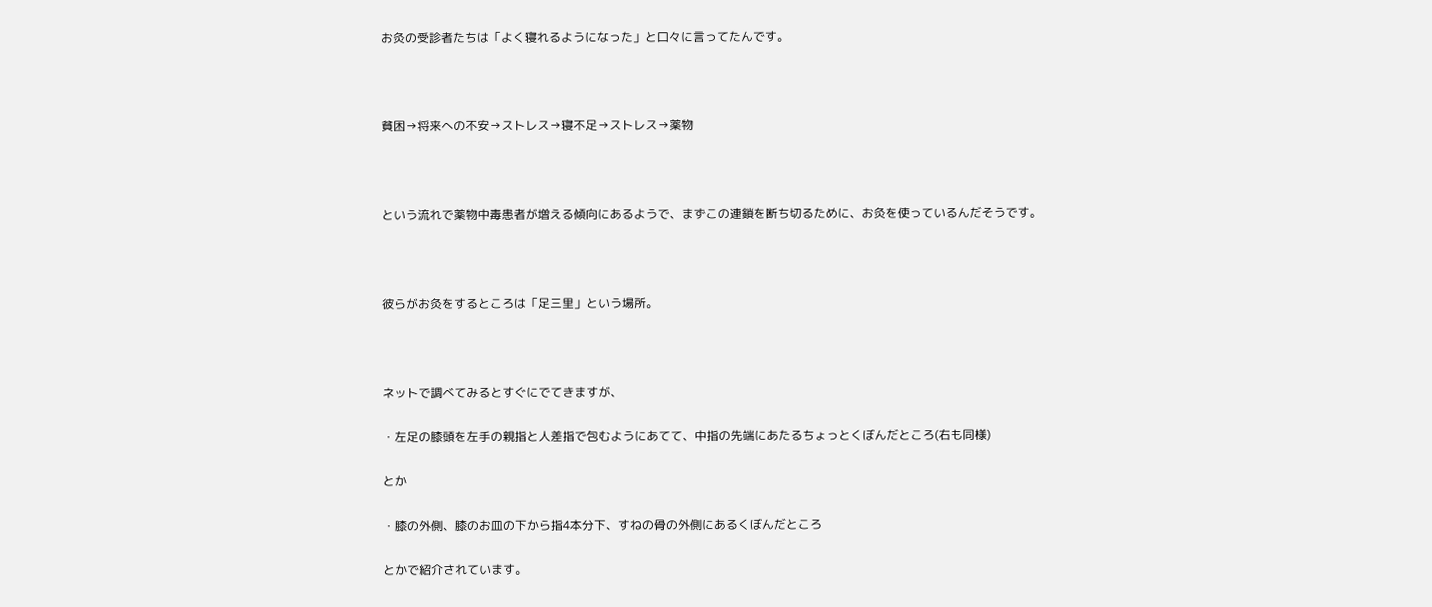お灸の受診者たちは「よく寝れるようになった」と口々に言ってたんです。



貧困→将来への不安→ストレス→寝不足→ストレス→薬物



という流れで薬物中毒患者が増える傾向にあるようで、まずこの連鎖を断ち切るために、お灸を使っているんだそうです。



彼らがお灸をするところは「足三里」という場所。



ネットで調べてみるとすぐにでてきますが、

・左足の膝頭を左手の親指と人差指で包むようにあてて、中指の先端にあたるちょっとくぼんだところ(右も同様)

とか

・膝の外側、膝のお皿の下から指4本分下、すねの骨の外側にあるくぼんだところ

とかで紹介されています。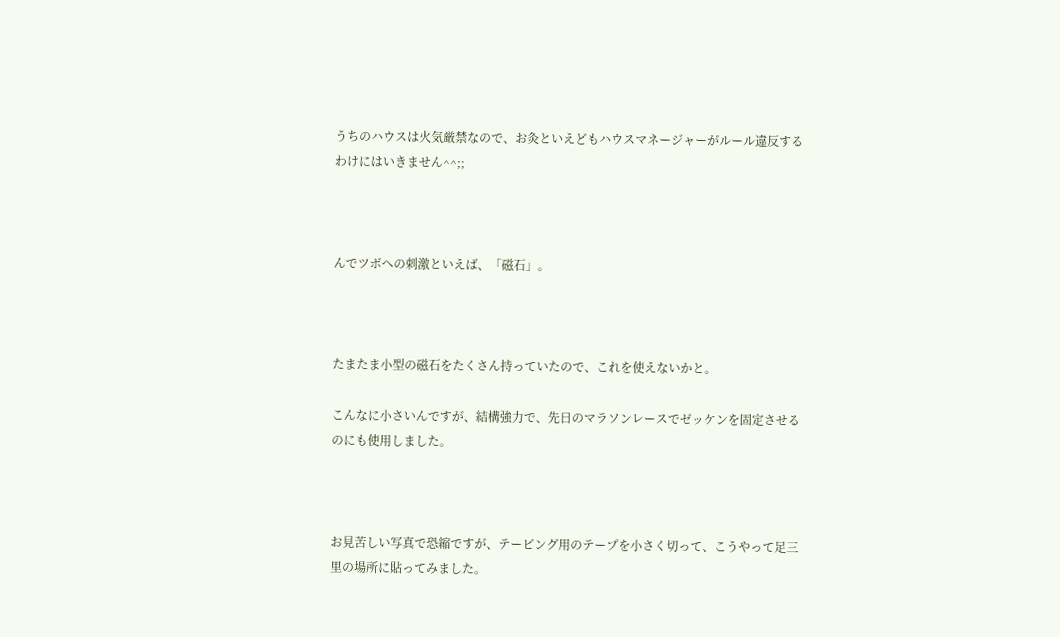うちのハウスは火気厳禁なので、お灸といえどもハウスマネージャーがルール違反するわけにはいきません^^;;



んでツボへの刺激といえば、「磁石」。



たまたま小型の磁石をたくさん持っていたので、これを使えないかと。

こんなに小さいんですが、結構強力で、先日のマラソンレースでゼッケンを固定させるのにも使用しました。



お見苦しい写真で恐縮ですが、テーピング用のテープを小さく切って、こうやって足三里の場所に貼ってみました。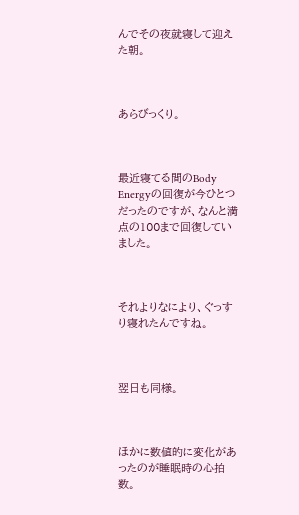んでその夜就寝して迎えた朝。



あらびっくり。



最近寝てる間のBody Energyの回復が今ひとつだったのですが、なんと満点の100まで回復していました。



それよりなにより、ぐっすり寝れたんですね。



翌日も同様。



ほかに数値的に変化があったのが睡眠時の心拍数。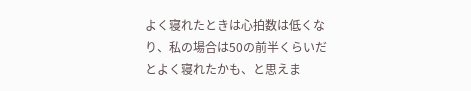よく寝れたときは心拍数は低くなり、私の場合は50の前半くらいだとよく寝れたかも、と思えま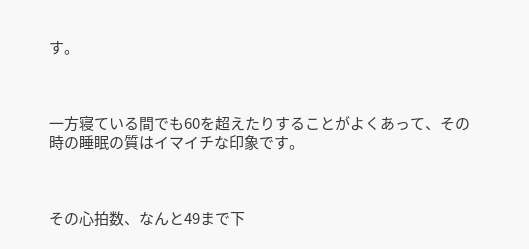す。



一方寝ている間でも60を超えたりすることがよくあって、その時の睡眠の質はイマイチな印象です。



その心拍数、なんと49まで下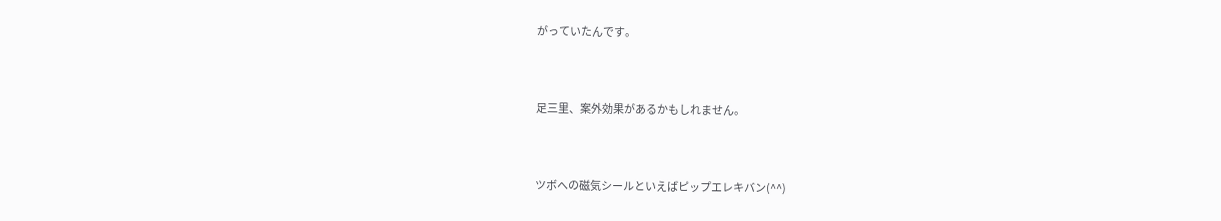がっていたんです。



足三里、案外効果があるかもしれません。



ツボへの磁気シールといえばピップエレキバン(^^)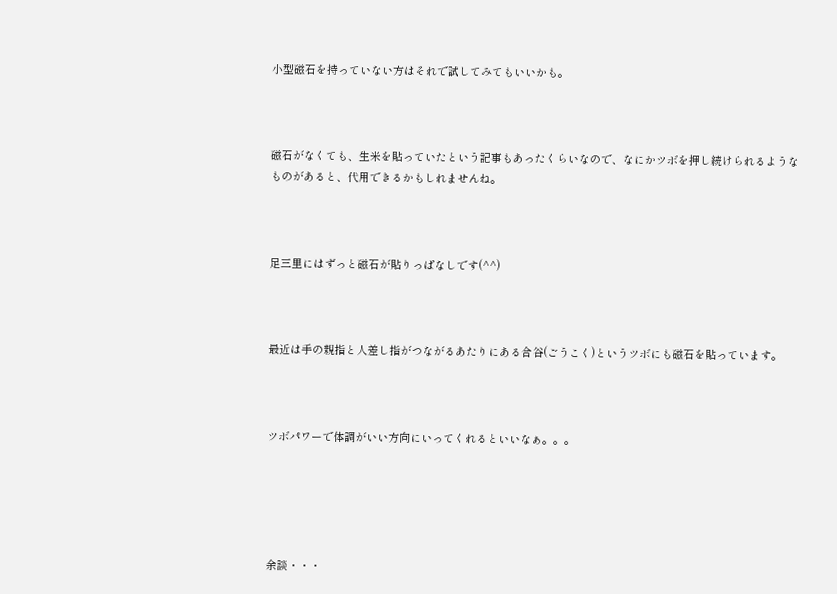小型磁石を持っていない方はそれで試してみてもいいかも。



磁石がなくても、生米を貼っていたという記事もあったくらいなので、なにかツボを押し続けられるようなものがあると、代用できるかもしれませんね。



足三里にはずっと磁石が貼りっぱなしです(^^)



最近は手の親指と人差し指がつながるあたりにある合谷(ごうこく)というツボにも磁石を貼っています。



ツボパワーで体調がいい方向にいってくれるといいなぁ。。。





余談・・・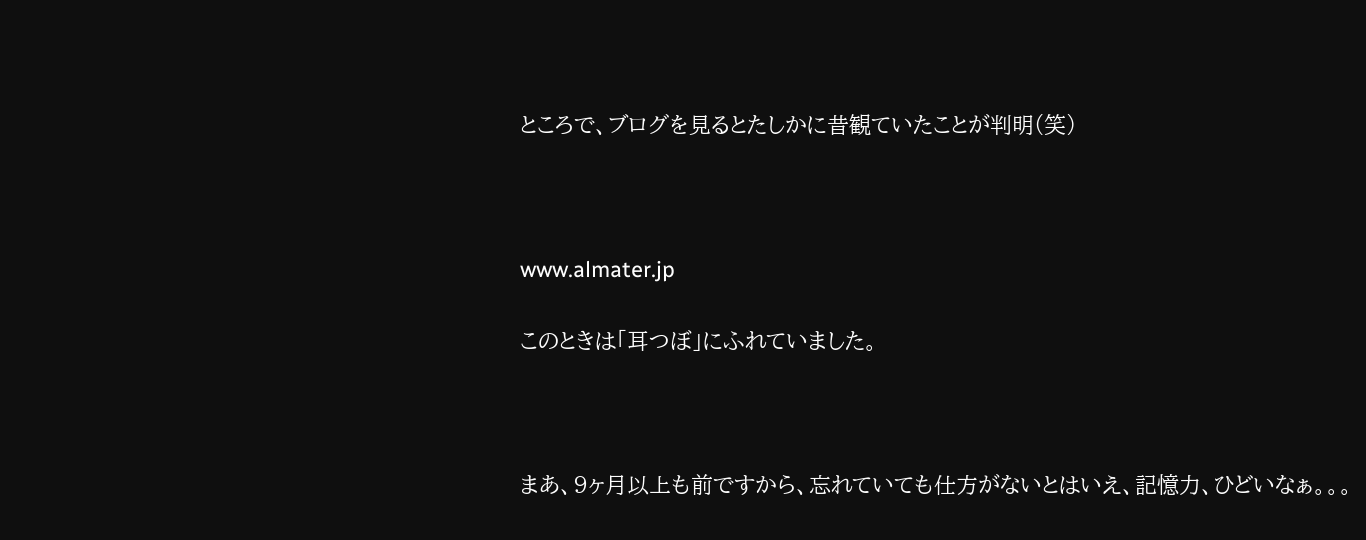ところで、ブログを見るとたしかに昔観ていたことが判明(笑)



www.almater.jp

このときは「耳つぼ」にふれていました。



まあ、9ヶ月以上も前ですから、忘れていても仕方がないとはいえ、記憶力、ひどいなぁ。。。